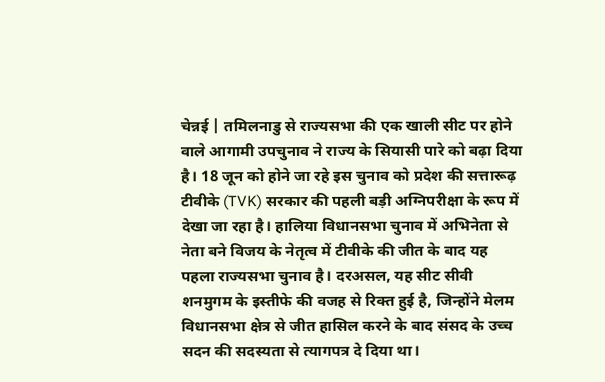चेन्नई | तमिलनाडु से राज्यसभा की एक खाली सीट पर होने वाले आगामी उपचुनाव ने राज्य के सियासी पारे को बढ़ा दिया है। 18 जून को होने जा रहे इस चुनाव को प्रदेश की सत्तारूढ़ टीवीके (TVK) सरकार की पहली बड़ी अग्निपरीक्षा के रूप में देखा जा रहा है। हालिया विधानसभा चुनाव में अभिनेता से नेता बने विजय के नेतृत्व में टीवीके की जीत के बाद यह पहला राज्यसभा चुनाव है। दरअसल, यह सीट सीवी शनमुगम के इस्तीफे की वजह से रिक्त हुई है, जिन्होंने मेलम विधानसभा क्षेत्र से जीत हासिल करने के बाद संसद के उच्च सदन की सदस्यता से त्यागपत्र दे दिया था।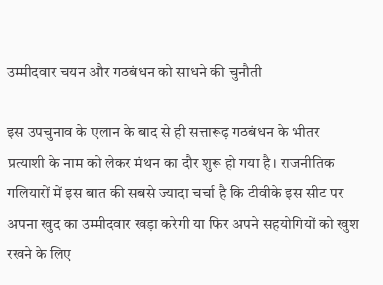उम्मीदवार चयन और गठबंधन को साधने की चुनौती

इस उपचुनाव के एलान के बाद से ही सत्तारूढ़ गठबंधन के भीतर प्रत्याशी के नाम को लेकर मंथन का दौर शुरू हो गया है। राजनीतिक गलियारों में इस बात की सबसे ज्यादा चर्चा है कि टीवीके इस सीट पर अपना खुद का उम्मीदवार खड़ा करेगी या फिर अपने सहयोगियों को खुश रखने के लिए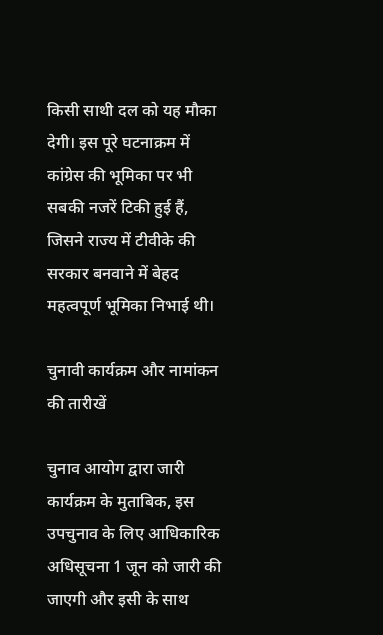किसी साथी दल को यह मौका देगी। इस पूरे घटनाक्रम में कांग्रेस की भूमिका पर भी सबकी नजरें टिकी हुई हैं, जिसने राज्य में टीवीके की सरकार बनवाने में बेहद महत्वपूर्ण भूमिका निभाई थी।

चुनावी कार्यक्रम और नामांकन की तारीखें

चुनाव आयोग द्वारा जारी कार्यक्रम के मुताबिक, इस उपचुनाव के लिए आधिकारिक अधिसूचना 1 जून को जारी की जाएगी और इसी के साथ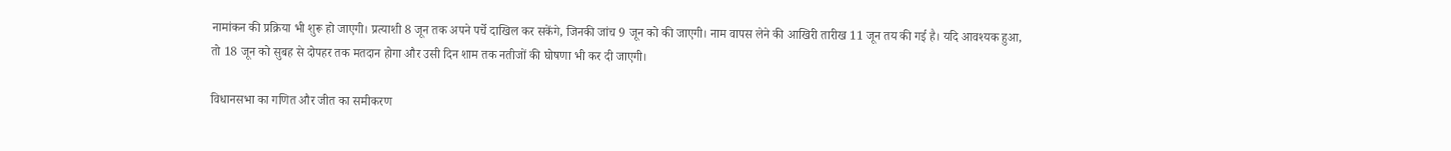नामांकन की प्रक्रिया भी शुरू हो जाएगी। प्रत्याशी 8 जून तक अपने पर्चे दाखिल कर सकेंगे, जिनकी जांच 9 जून को की जाएगी। नाम वापस लेने की आखिरी तारीख 11 जून तय की गई है। यदि आवश्यक हुआ, तो 18 जून को सुबह से दोपहर तक मतदान होगा और उसी दिन शाम तक नतीजों की घोषणा भी कर दी जाएगी।

विधानसभा का गणित और जीत का समीकरण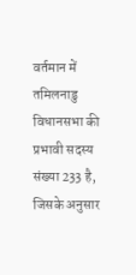वर्तमान में तमिलनाडु विधानसभा की प्रभावी सदस्य संख्या 233 है, जिसके अनुसार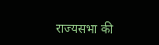राज्यसभा की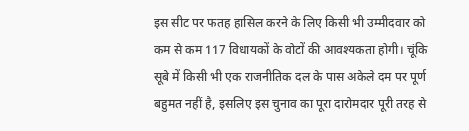इस सीट पर फतह हासिल करने के लिए किसी भी उम्मीदवार को कम से कम 117 विधायकों के वोटों की आवश्यकता होगी। चूंकि सूबे में किसी भी एक राजनीतिक दल के पास अकेले दम पर पूर्ण बहुमत नहीं है, इसलिए इस चुनाव का पूरा दारोमदार पूरी तरह से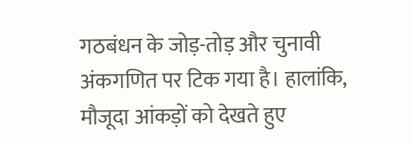गठबंधन के जोड़-तोड़ और चुनावी अंकगणित पर टिक गया है। हालांकि, मौजूदा आंकड़ों को देखते हुए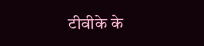टीवीके के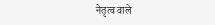नेतृत्व वाले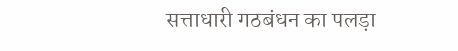सत्ताधारी गठबंधन का पलड़ा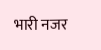भारी नजर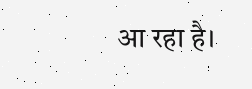आ रहा है।